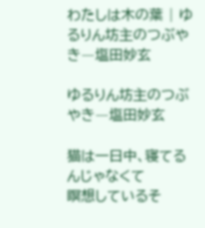わたしは木の葉 | ゆるりん坊主のつぶやき―塩田妙玄

ゆるりん坊主のつぶやき―塩田妙玄

猫は一日中、寝てるんじゃなくて
瞑想しているそ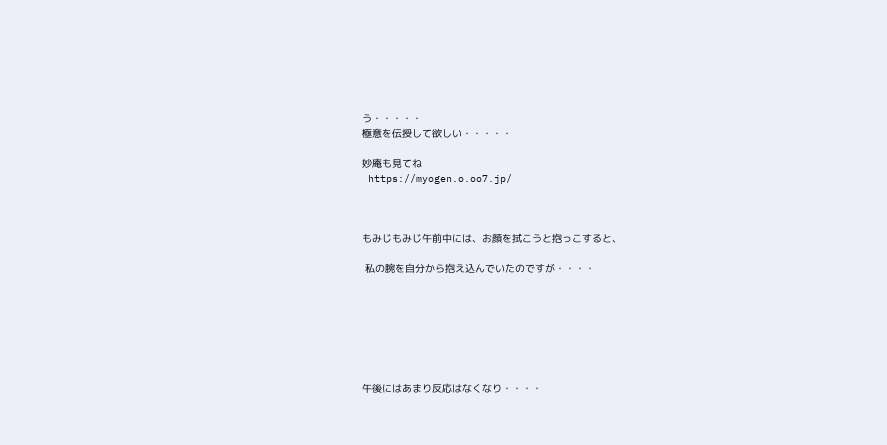う・・・・・
極意を伝授して欲しい・・・・・

妙庵も見てね
 https://myogen.o.oo7.jp/



もみじもみじ午前中には、お顔を拭こうと抱っこすると、

 私の腕を自分から抱え込んでいたのですが・・・・







午後にはあまり反応はなくなり・・・・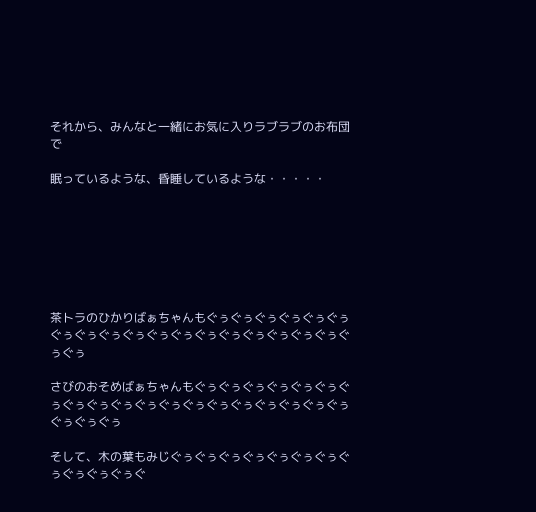それから、みんなと一緒にお気に入りラブラブのお布団で

眠っているような、昏睡しているような・・・・・







茶トラのひかりばぁちゃんもぐぅぐぅぐぅぐぅぐぅぐぅぐぅぐぅぐぅぐぅぐぅぐぅぐぅぐぅぐぅぐぅぐぅぐぅぐぅぐぅ

さびのおそめばぁちゃんもぐぅぐぅぐぅぐぅぐぅぐぅぐぅぐぅぐぅぐぅぐぅぐぅぐぅぐぅぐぅぐぅぐぅぐぅぐぅぐぅぐぅぐぅ

そして、木の葉もみじぐぅぐぅぐぅぐぅぐぅぐぅぐぅぐぅぐぅぐぅぐぅぐ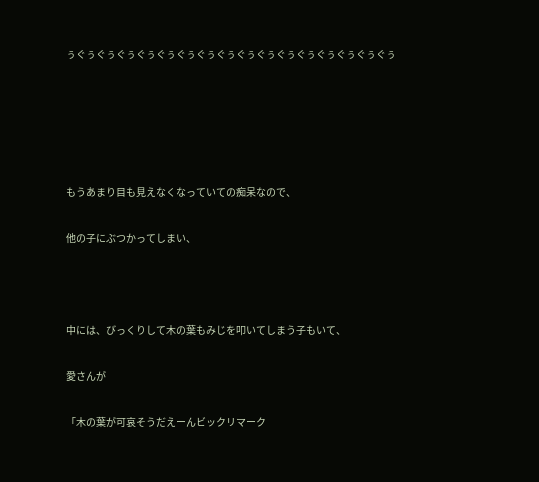ぅぐぅぐぅぐぅぐぅぐぅぐぅぐぅぐぅぐぅぐぅぐぅぐぅぐぅぐぅぐぅぐぅ





もうあまり目も見えなくなっていての痴呆なので、

他の子にぶつかってしまい、



中には、びっくりして木の葉もみじを叩いてしまう子もいて、

愛さんが

「木の葉が可哀そうだえーんビックリマーク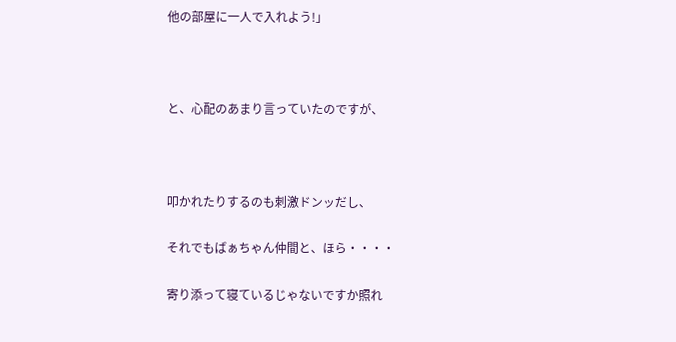他の部屋に一人で入れよう!」



と、心配のあまり言っていたのですが、



叩かれたりするのも刺激ドンッだし、

それでもばぁちゃん仲間と、ほら・・・・

寄り添って寝ているじゃないですか照れ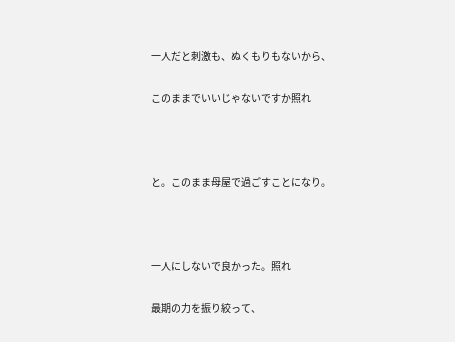一人だと刺激も、ぬくもりもないから、

このままでいいじゃないですか照れ



と。このまま母屋で過ごすことになり。



一人にしないで良かった。照れ

最期の力を振り絞って、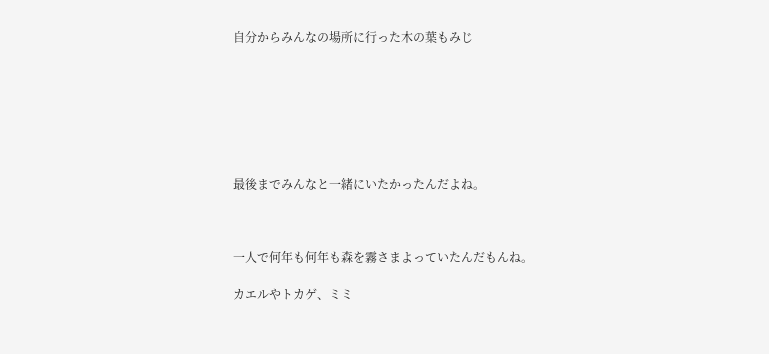自分からみんなの場所に行った木の葉もみじ







最後までみんなと一緒にいたかったんだよね。



一人で何年も何年も森を霧さまよっていたんだもんね。

カエルやトカゲ、ミミ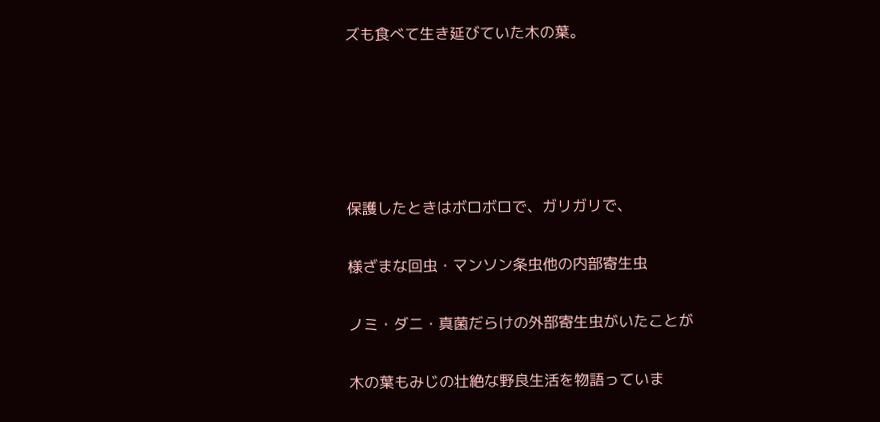ズも食べて生き延びていた木の葉。





保護したときはボロボロで、ガリガリで、

様ざまな回虫・マンソン条虫他の内部寄生虫

ノミ・ダニ・真菌だらけの外部寄生虫がいたことが

木の葉もみじの壮絶な野良生活を物語っていま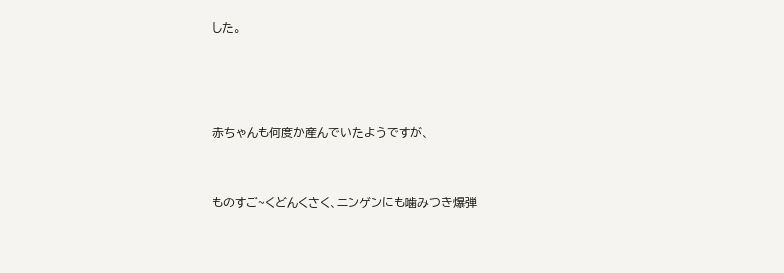した。





赤ちゃんも何度か産んでいたようですが、



ものすご~くどんくさく、ニンゲンにも噛みつき爆弾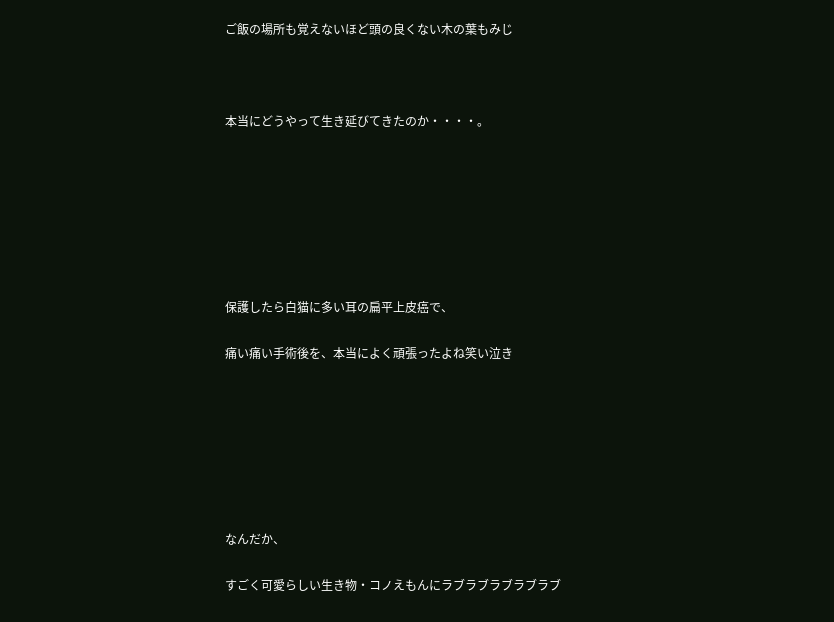ご飯の場所も覚えないほど頭の良くない木の葉もみじ



本当にどうやって生き延びてきたのか・・・・。







保護したら白猫に多い耳の扁平上皮癌で、

痛い痛い手術後を、本当によく頑張ったよね笑い泣き







なんだか、

すごく可愛らしい生き物・コノえもんにラブラブラブラブラブ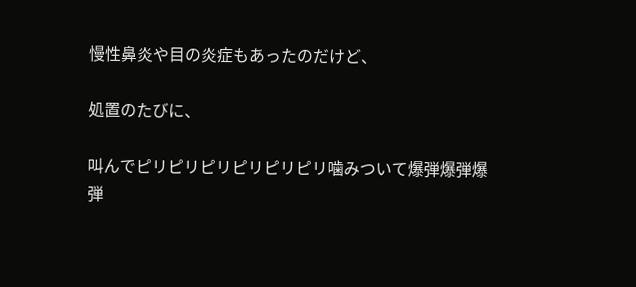慢性鼻炎や目の炎症もあったのだけど、

処置のたびに、

叫んでピリピリピリピリピリピリ噛みついて爆弾爆弾爆弾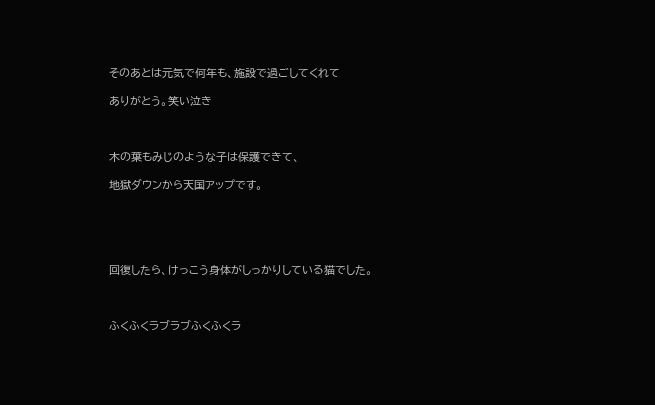そのあとは元気で何年も、施設で過ごしてくれて

ありがとう。笑い泣き



木の葉もみじのような子は保護できて、

地獄ダウンから天国アップです。





回復したら、けっこう身体がしっかりしている猫でした。



ふくふくラブラブふくふくラ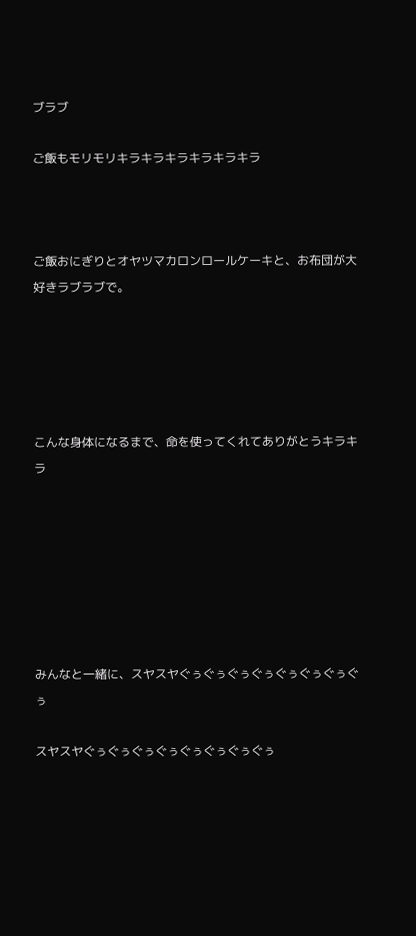ブラブ

ご飯もモリモリキラキラキラキラキラキラ



ご飯おにぎりとオヤツマカロンロールケーキと、お布団が大好きラブラブで。





こんな身体になるまで、命を使ってくれてありがとうキラキラ







みんなと一緒に、スヤスヤぐぅぐぅぐぅぐぅぐぅぐぅぐぅぐぅ

スヤスヤぐぅぐぅぐぅぐぅぐぅぐぅぐぅぐぅ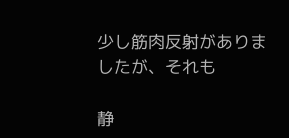少し筋肉反射がありましたが、それも

静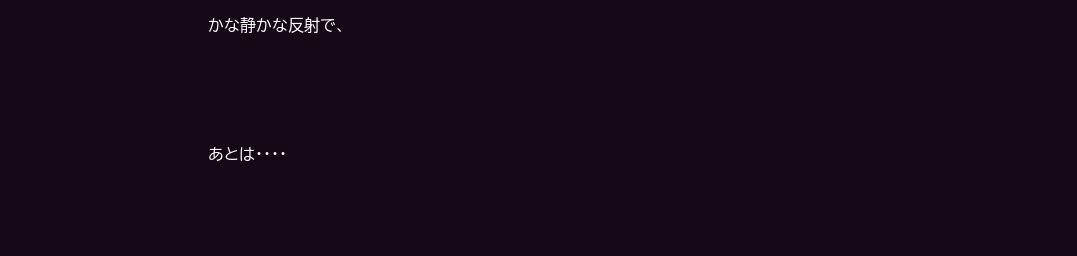かな静かな反射で、



あとは・・・・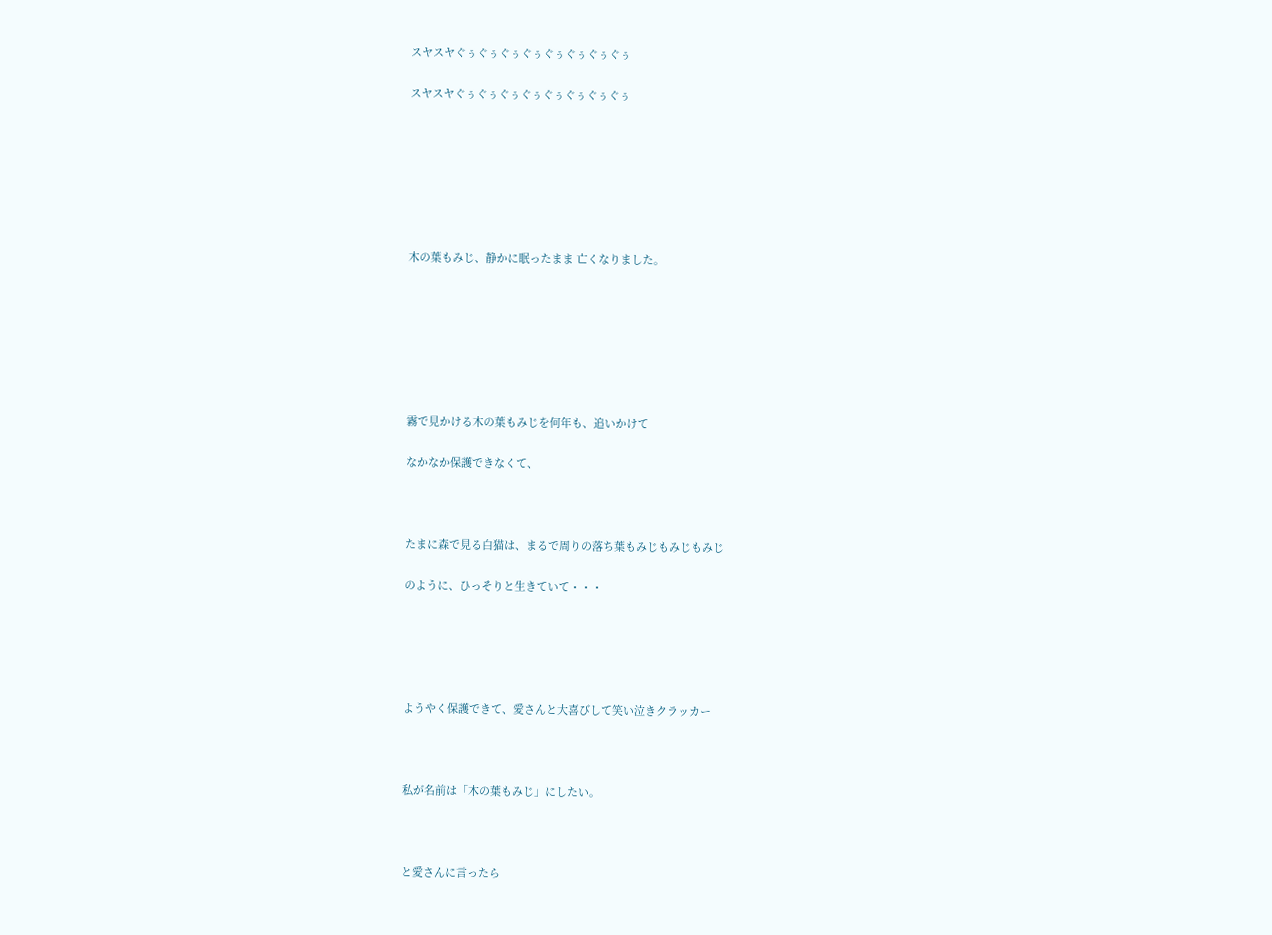スヤスヤぐぅぐぅぐぅぐぅぐぅぐぅぐぅぐぅ

スヤスヤぐぅぐぅぐぅぐぅぐぅぐぅぐぅぐぅ







木の葉もみじ、静かに眠ったまま 亡くなりました。







霧で見かける木の葉もみじを何年も、追いかけて

なかなか保護できなくて、



たまに森で見る白猫は、まるで周りの落ち葉もみじもみじもみじ

のように、ひっそりと生きていて・・・





ようやく保護できて、愛さんと大喜びして笑い泣きクラッカー



私が名前は「木の葉もみじ」にしたい。



と愛さんに言ったら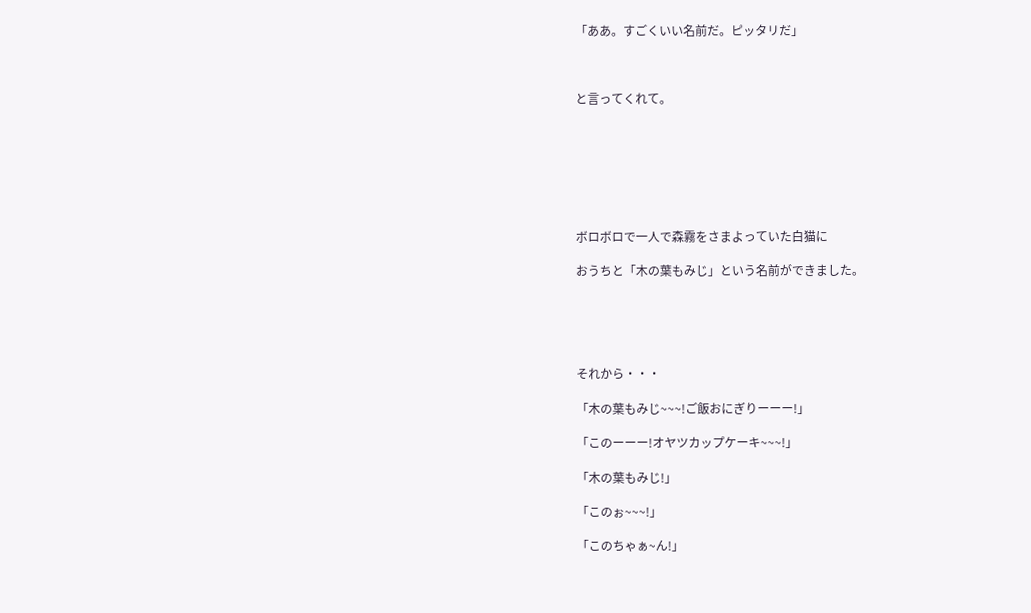「ああ。すごくいい名前だ。ピッタリだ」



と言ってくれて。







ボロボロで一人で森霧をさまよっていた白猫に

おうちと「木の葉もみじ」という名前ができました。





それから・・・

「木の葉もみじ~~~!ご飯おにぎりーーー!」

「このーーー!オヤツカップケーキ~~~!」

「木の葉もみじ!」

「このぉ~~~!」

「このちゃぁ~ん!」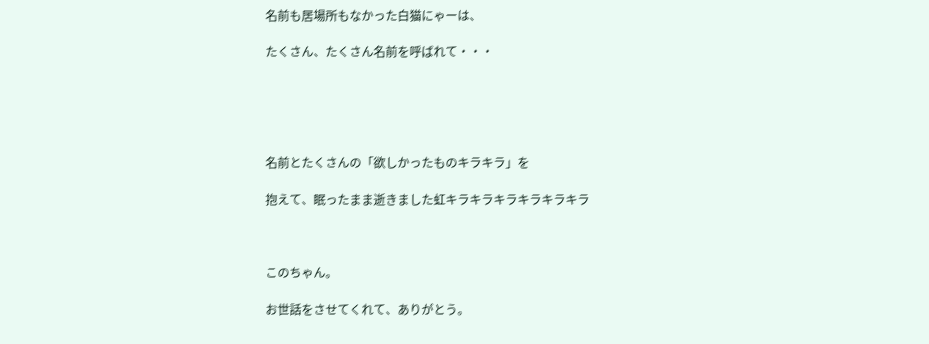名前も居場所もなかった白猫にゃーは、

たくさん、たくさん名前を呼ばれて・・・





名前とたくさんの「欲しかったものキラキラ」を

抱えて、眠ったまま逝きました虹キラキラキラキラキラキラ



このちゃん。

お世話をさせてくれて、ありがとう。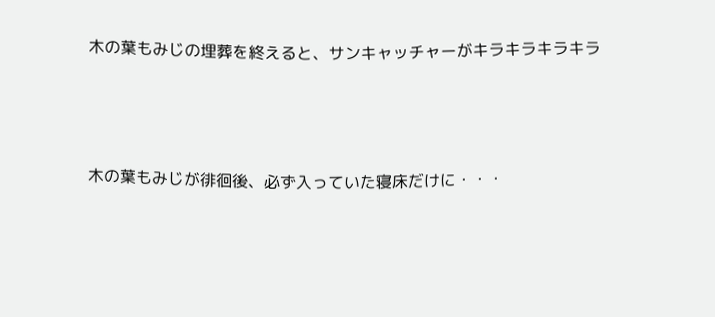木の葉もみじの埋葬を終えると、サンキャッチャーがキラキラキラキラ



木の葉もみじが徘徊後、必ず入っていた寝床だけに・・・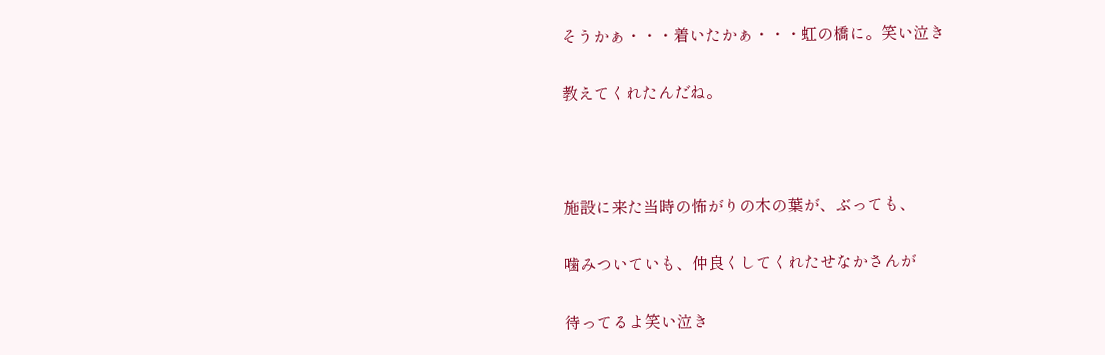そうかぁ・・・着いたかぁ・・・虹の橋に。笑い泣き

教えてくれたんだね。



施設に来た当時の怖がりの木の葉が、ぶっても、

噛みついていも、仲良くしてくれたせなかさんが

待ってるよ笑い泣き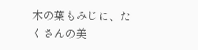木の葉もみじに、たくさんの美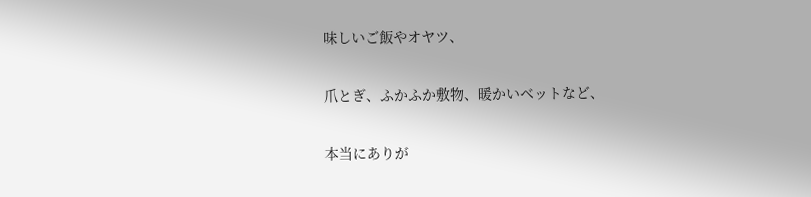味しいご飯やオヤツ、

爪とぎ、ふかふか敷物、暖かいベットなど、

本当にありが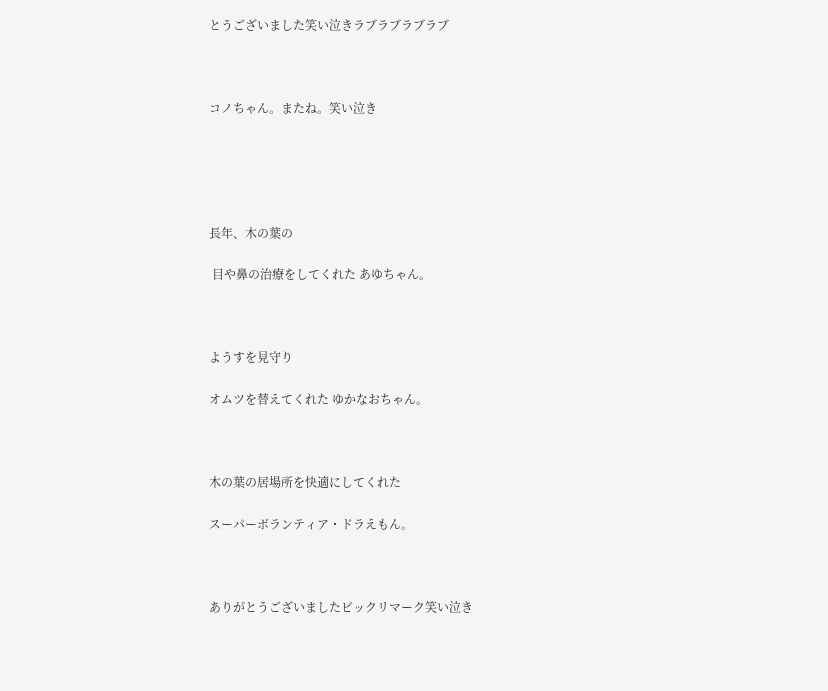とうございました笑い泣きラブラブラブラブ



コノちゃん。またね。笑い泣き





長年、木の葉の

 目や鼻の治療をしてくれた あゆちゃん。



ようすを見守り

オムツを替えてくれた ゆかなおちゃん。



木の葉の居場所を快適にしてくれた

スーパーボランティア・ドラえもん。



ありがとうございましたビックリマーク笑い泣き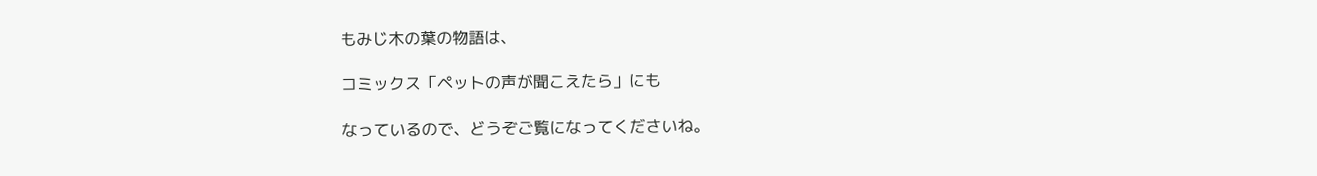もみじ木の葉の物語は、

コミックス「ペットの声が聞こえたら」にも

なっているので、どうぞご覧になってくださいね。